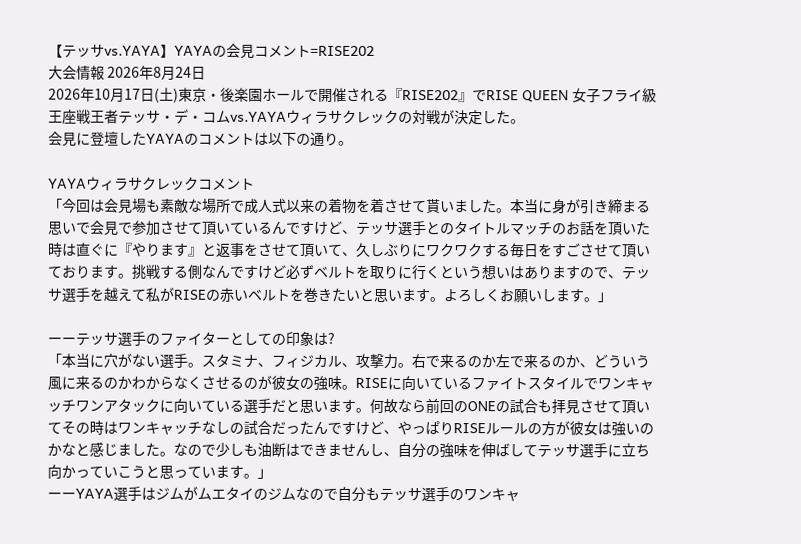【テッサvs.YAYA】YAYAの会見コメント=RISE202
大会情報 2026年8月24日
2026年10月17日(土)東京・後楽園ホールで開催される『RISE202』でRISE QUEEN 女子フライ級王座戦王者テッサ・デ・コムvs.YAYAウィラサクレックの対戦が決定した。
会見に登壇したYAYAのコメントは以下の通り。

YAYAウィラサクレックコメント
「今回は会見場も素敵な場所で成人式以来の着物を着させて貰いました。本当に身が引き締まる思いで会見で参加させて頂いているんですけど、テッサ選手とのタイトルマッチのお話を頂いた時は直ぐに『やります』と返事をさせて頂いて、久しぶりにワクワクする毎日をすごさせて頂いております。挑戦する側なんですけど必ずベルトを取りに行くという想いはありますので、テッサ選手を越えて私がRISEの赤いベルトを巻きたいと思います。よろしくお願いします。」

ーーテッサ選手のファイターとしての印象は?
「本当に穴がない選手。スタミナ、フィジカル、攻撃力。右で来るのか左で来るのか、どういう風に来るのかわからなくさせるのが彼女の強味。RISEに向いているファイトスタイルでワンキャッチワンアタックに向いている選手だと思います。何故なら前回のONEの試合も拝見させて頂いてその時はワンキャッチなしの試合だったんですけど、やっぱりRISEルールの方が彼女は強いのかなと感じました。なので少しも油断はできませんし、自分の強味を伸ばしてテッサ選手に立ち向かっていこうと思っています。」
ーーYAYA選手はジムがムエタイのジムなので自分もテッサ選手のワンキャ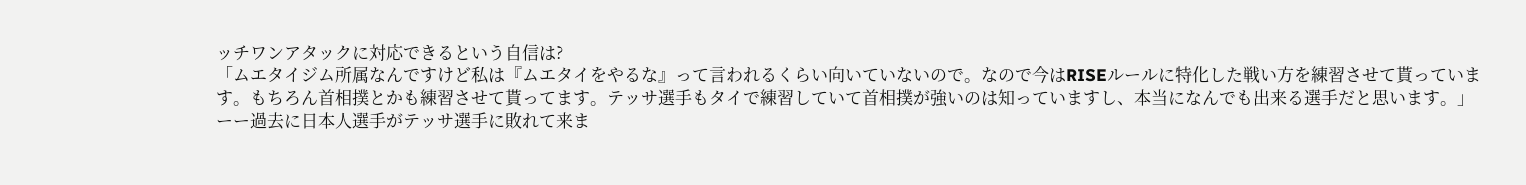ッチワンアタックに対応できるという自信は?
「ムエタイジム所属なんですけど私は『ムエタイをやるな』って言われるくらい向いていないので。なので今はRISEルールに特化した戦い方を練習させて貰っています。もちろん首相撲とかも練習させて貰ってます。テッサ選手もタイで練習していて首相撲が強いのは知っていますし、本当になんでも出来る選手だと思います。」
ーー過去に日本人選手がテッサ選手に敗れて来ま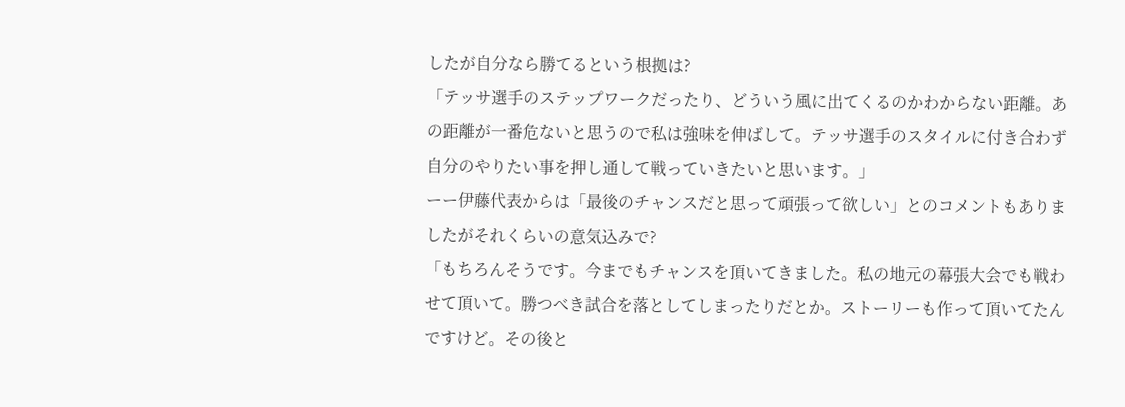したが自分なら勝てるという根拠は?
「テッサ選手のステップワークだったり、どういう風に出てくるのかわからない距離。あの距離が一番危ないと思うので私は強味を伸ばして。テッサ選手のスタイルに付き合わず自分のやりたい事を押し通して戦っていきたいと思います。」
ーー伊藤代表からは「最後のチャンスだと思って頑張って欲しい」とのコメントもありましたがそれくらいの意気込みで?
「もちろんそうです。今までもチャンスを頂いてきました。私の地元の幕張大会でも戦わせて頂いて。勝つべき試合を落としてしまったりだとか。ストーリーも作って頂いてたんですけど。その後と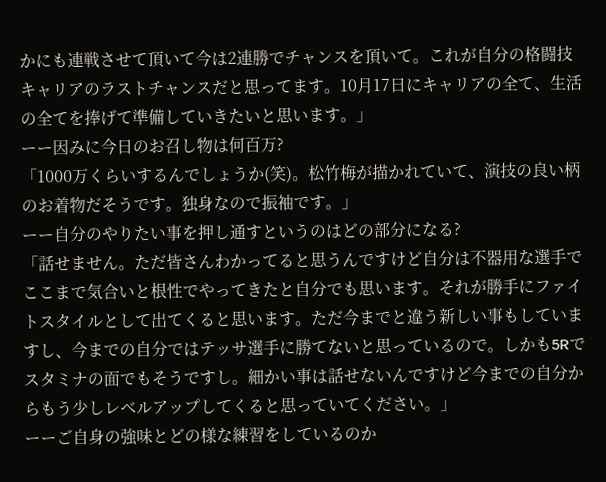かにも連戦させて頂いて今は2連勝でチャンスを頂いて。これが自分の格闘技キャリアのラストチャンスだと思ってます。10月17日にキャリアの全て、生活の全てを捧げて準備していきたいと思います。」
ーー因みに今日のお召し物は何百万?
「1000万くらいするんでしょうか(笑)。松竹梅が描かれていて、演技の良い柄のお着物だそうです。独身なので振袖です。」
ーー自分のやりたい事を押し通すというのはどの部分になる?
「話せません。ただ皆さんわかってると思うんですけど自分は不器用な選手でここまで気合いと根性でやってきたと自分でも思います。それが勝手にファイトスタイルとして出てくると思います。ただ今までと違う新しい事もしていますし、今までの自分ではテッサ選手に勝てないと思っているので。しかも5Rでスタミナの面でもそうですし。細かい事は話せないんですけど今までの自分からもう少しレベルアップしてくると思っていてください。」
ーーご自身の強味とどの様な練習をしているのか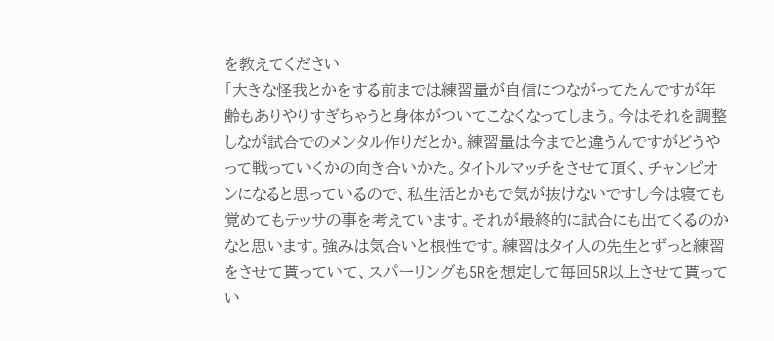を教えてください
「大きな怪我とかをする前までは練習量が自信につながってたんですが年齢もありやりすぎちゃうと身体がついてこなくなってしまう。今はそれを調整しなが試合でのメンタル作りだとか。練習量は今までと違うんですがどうやって戦っていくかの向き合いかた。タイトルマッチをさせて頂く、チャンピオンになると思っているので、私生活とかもで気が抜けないですし今は寝ても覚めてもテッサの事を考えています。それが最終的に試合にも出てくるのかなと思います。強みは気合いと根性です。練習はタイ人の先生とずっと練習をさせて貰っていて、スパーリングも5Rを想定して毎回5R以上させて貰ってい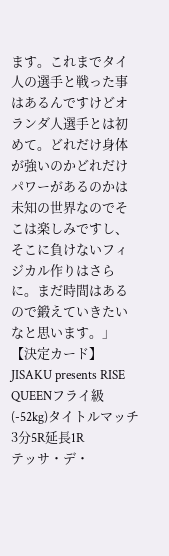ます。これまでタイ人の選手と戦った事はあるんですけどオランダ人選手とは初めて。どれだけ身体が強いのかどれだけパワーがあるのかは未知の世界なのでそこは楽しみですし、そこに負けないフィジカル作りはさらに。まだ時間はあるので鍛えていきたいなと思います。」
【決定カード】
JISAKU presents RISE QUEENフライ級(-52kg)タイトルマッチ 3分5R延長1R
テッサ・デ・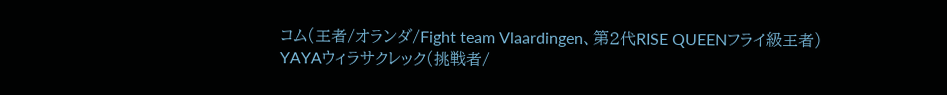コム(王者/オランダ/Fight team Vlaardingen、第2代RISE QUEENフライ級王者)
YAYAウィラサクレック(挑戦者/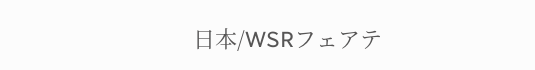日本/WSRフェアテ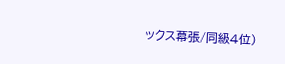ックス幕張/同級4位)